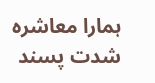ہمارا معاشرہ شدت پسند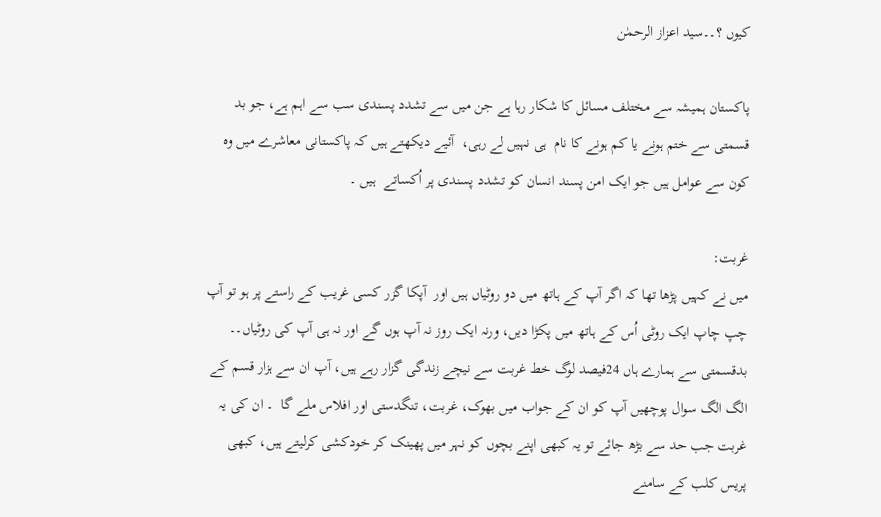کیوں ؟۔۔سید اعزاز الرحمٰن

پاکستان ہمیشہ سے مختلف مسائل کا شکار رہا ہے جن میں سے تشدد پسندی سب سے اہم ہے، جو بد قسمتی سے ختم ہونے یا کم ہونے کا نام  ہی نہیں لے رہی،  آئیے دیکھتے ہیں کہ پاکستانی معاشرے میں وہ کون سے عوامل ہیں جو ایک امن پسند انسان کو تشدد پسندی پر اُکساتے  ہیں ۔

غربت:
میں نے کہیں پڑھا تھا کہ اگر آپ کے ہاتھ میں دو روٹیاں ہیں اور  آپکا گزر کسی غریب کے راستے پر ہو تو آپ چپ چاپ ایک روٹی اُس کے ہاتھ میں پکڑا دیں، ورنہ ایک روز نہ آپ ہوں گے اور نہ ہی آپ کی روٹیاں۔۔ بدقسمتی سے ہمارے ہاں 24فیصد لوگ خط غربت سے نیچے زندگی گزار رہے ہیں، آپ ان سے ہزار قسم کے الگ الگ سوال پوچھیں آپ کو ان کے جواب میں بھوک، غربت، تنگدستی اور افلاس ملے گا  ۔ ان کی یہ غربت جب حد سے بڑھ جائے تو یہ کبھی اپنے بچوں کو نہر میں پھینک کر خودکشی کرلیتے ہیں، کبھی پریس کلب کے سامنے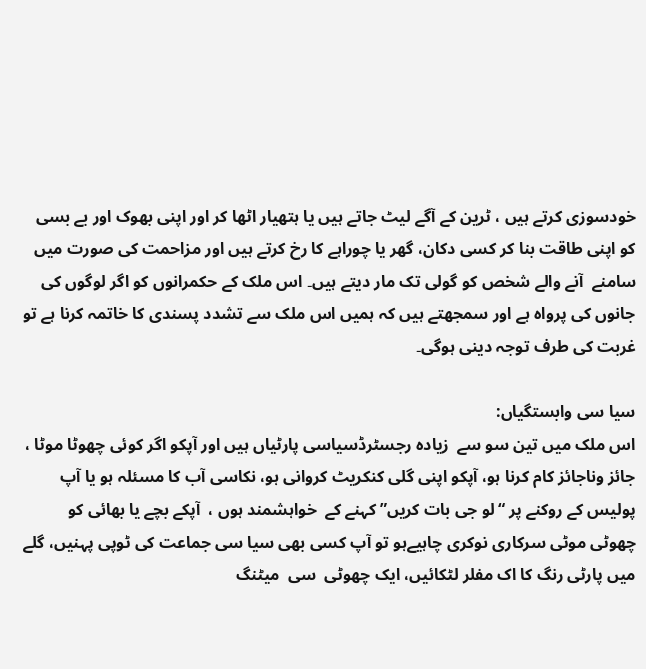خودسوزی کرتے ہیں ، ٹرین کے آگے لیٹ جاتے ہیں یا ہتھیار اٹھا کر اور اپنی بھوک اور بے بسی کو اپنی طاقت بنا کر کسی دکان، گھر یا چوراہے کا رخ کرتے ہیں اور مزاحمت کی صورت میں سامنے  آنے والے شخص کو گولی تک مار دیتے ہیں۔ اس ملک کے حکمرانوں کو اگر لوگوں کی جانوں کی پرواہ ہے اور سمجھتے ہیں کہ ہمیں اس ملک سے تشدد پسندی کا خاتمہ کرنا ہے تو غربت کی طرف توجہ دینی ہوگی۔

سیا سی وابستگیاں:
اس ملک میں تین سو سے  زیادہ رجسٹرڈسیاسی پارٹیاں ہیں اور آپکو اگر کوئی چھوٹا موٹا ، جائز وناجائز کام کرنا ہو، آپکو اپنی گلی کنکریٹ کروانی ہو، نکاسی آب کا مسئلہ ہو یا آپ پولیس کے روکنے پر “لو جی بات کریں” کہنے کے  خواہشمند ہوں ،  آپکے بچے یا بھائی کو چھوٹی موٹی سرکاری نوکری چاہیےہو تو آپ کسی بھی سیا سی جماعت کی ٹوپی پہنیں، گلے میں پارٹی رنگ کا اک مفلر لٹکائیں، ایک چھوٹی  سی  میٹنگ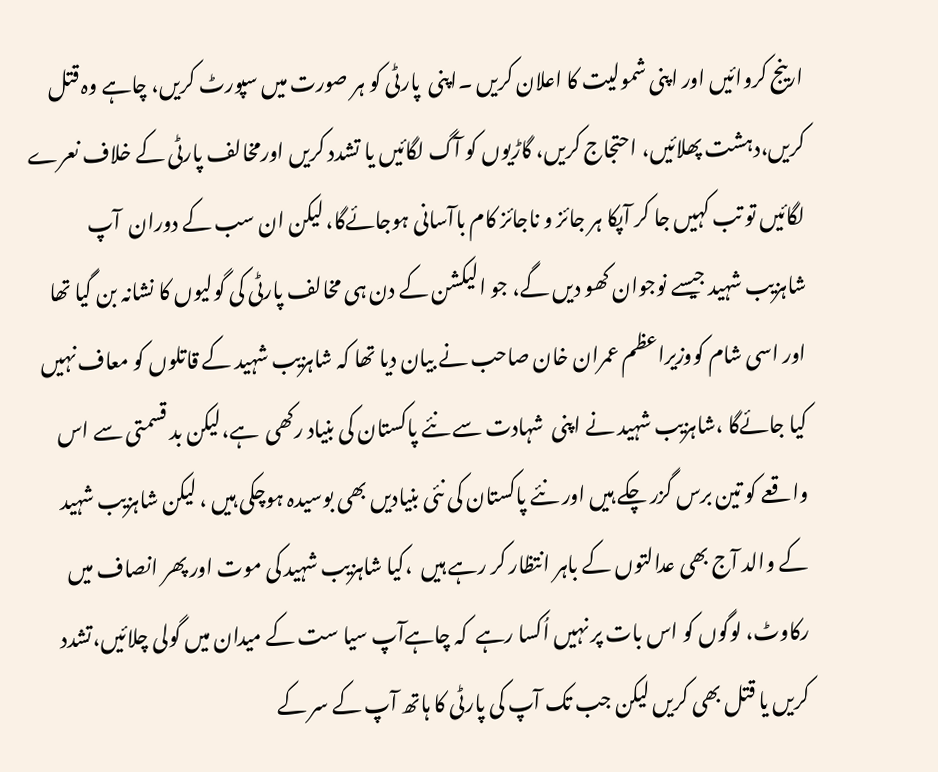ارینج کروائیں اور اپنی شمولیت کا اعلان کریں ۔اپنی  پارٹی کو ہر صورت میں سپورٹ کریں، چاہے وہ قتل کریں،دہشت پھلائیں، احتجاج کریں، گاڑیوں کو آگ لگائیں یا تشدد کریں اورمخالف پارٹی کے خلاف نعرے لگائیں تو تب کہیں جا کر آپکا ہر جائز و ناجائز کام باآسانی ہوجائےگا، لیکن ان سب کے دوران  آپ شاہزیب شہید جیسے نوجوان کھو دیں گے، جو الیکشن کے دن ہی مخالف پارٹی کی گولیوں کا نشانہ بن گیا تھا اور اسی شام کووزیراعظم عمران خان صاحب نے بیان دیا تھا کہ شاہزیب شہید کے قاتلوں کو معاف نہیں کیا جائےگا ،شاہزیب شہید نے اپنی  شہادت سے نئے پاکستان کی بنیاد رکھی  ہے،لیکن بد قسمتی سے اس واقعے کو تین برس گزر چکے ہیں اور نئے پاکستان کی نئی بنیادیں بھی بوسیدہ ہوچکی ہیں ، لیکن شاہزیب شہید کے والد آج بھی عدالتوں کے باہر انتظار کر رہے ہیں  ،کیا شاہزیب شہید کی موت اور پھر انصاف میں رکاوٹ، لوگوں کو اس بات پر نہیں اُکسا رہے  کہ چاہےآپ سیا ست کے میدان میں گولی چلائیں،تشدد کریں یا قتل بھی کریں لیکن جب تک آپ کی پارٹی کا ہاتھ آپ کے سر کے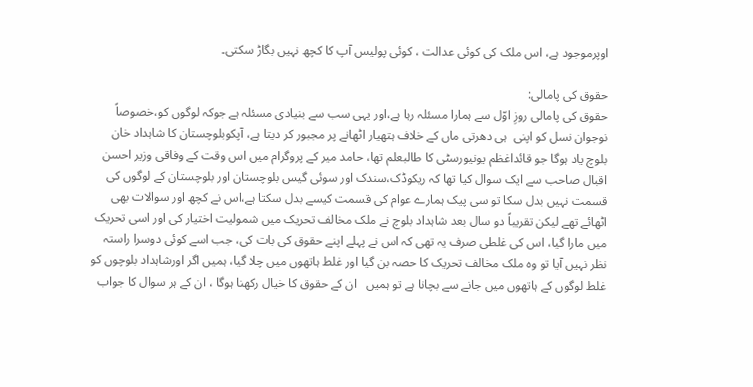اوپرموجود ہے، اس ملک کی کوئی عدالت ، کوئی پولیس آپ کا کچھ نہیں بگاڑ سکتی۔

حقوق کی پامالی:
حقوق کی پامالی روزِ اوّل سے ہمارا مسئلہ رہا ہے،اور یہی سب سے بنیادی مسئلہ ہے جوکہ لوگوں کو،خصوصاً نوجوان نسل کو اپنی  ہی دھرتی ماں کے خلاف ہتھیار اٹھانے پر مجبور کر دیتا ہے، آپکوبلوچستان کا شاہداد خان بلوچ یاد ہوگا جو قائداغظم یونیورسٹی کا طالبعلم تھا، حامد میر کے پروگرام میں اس وقت کے وفاقی وزیر احسن اقبال صاحب سے ایک سوال کیا تھا کہ ریکوڈک،سندک اور سوئی گیس بلوچستان اور بلوچستان کے لوگوں کی قسمت نہیں بدل سکا تو سی پیک ہمارے عوام کی قسمت کیسے بدل سکتا ہے،اس نے کچھ اور سوالات بھی اٹھائے تھے لیکن تقریباً دو سال بعد شاہداد بلوچ نے ملک مخالف تحریک میں شمولیت اختیار کی اور اسی تحریک میں مارا گیا، اس کی غلطی صرف یہ تھی کہ اس نے پہلے اپنے حقوق کی بات کی، جب اسے کوئی دوسرا راستہ نظر نہیں آیا تو وہ ملک مخالف تحریک کا حصہ بن گیا اور غلط ہاتھوں میں چلا گیا، ہمیں اگر اورشاہداد بلوچوں کو غلط لوگوں کے ہاتھوں میں جانے سے بچانا ہے تو ہمیں   ان کے حقوق کا خیال رکھنا ہوگا ، ان کے ہر سوال کا جواب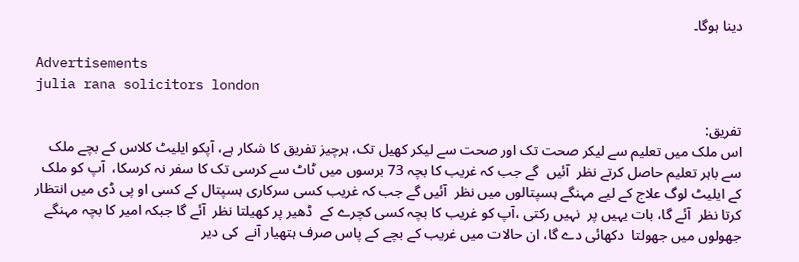دینا ہوگا۔

Advertisements
julia rana solicitors london

تفریق:
اس ملک میں تعلیم سے لیکر صحت تک اور صحت سے لیکر کھیل تک، ہرچیز تفریق کا شکار ہے، آپکو ایلیٹ کلاس کے بچے ملک سے باہر تعلیم حاصل کرتے نظر  آئیں  گے جب کہ غریب کا بچہ 73 برسوں میں ٹاٹ سے کرسی تک کا سفر نہ کرسکا،  آپ کو ملک کے ایلیٹ لوگ علاج کے لیے مہنگے ہسپتالوں میں نظر  آئیں گے جب کہ غریب کسی سرکاری ہسپتال کے کسی او پی ڈی میں انتظار کرتا نظر  آئے گا، بات یہیں پر  نہیں رکتی ،آپ کو غریب کا بچہ کسی کچرے کے  ڈھیر پر کھیلتا نظر  آئے گا جبکہ امیر کا بچہ مہنگے جھولوں میں جھولتا  دکھائی دے گا، ان حالات میں غریب کے بچے کے پاس صرف ہتھیار آنے  کی دیر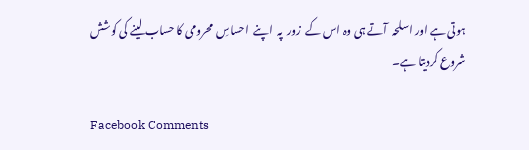ہوتی ہے اور اسلحہ  آتے ہی وہ اس کے  زور  پہ  اپنے  احساسِ  محرومی کا حساب لینے کی کوشش شروع کردیتا ہے۔

Facebook Comments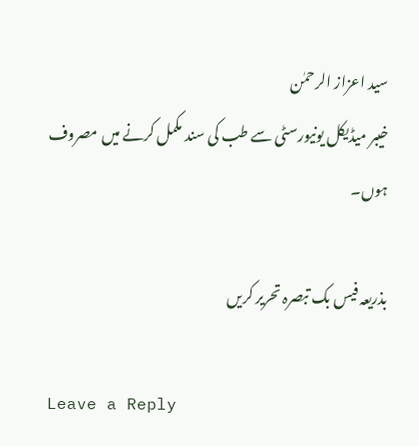سید اعزاز الرحمٰن
خیبر میڈیکل یونیورسٹی سے طب کی سند مکمل کرنے میں مصروف ہوں۔

بذریعہ فیس بک تبصرہ تحریر کریں

Leave a Reply